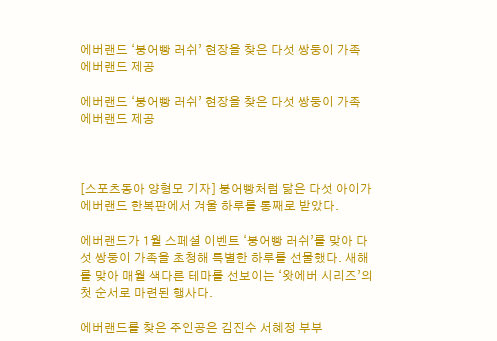에버랜드 ‘붕어빵 러쉬’ 현장을 찾은 다섯 쌍둥이 가족                  에버랜드 제공

에버랜드 ‘붕어빵 러쉬’ 현장을 찾은 다섯 쌍둥이 가족 에버랜드 제공



[스포츠동아 양형모 기자] 붕어빵처럼 닮은 다섯 아이가 에버랜드 한복판에서 겨울 하루를 통째로 받았다.

에버랜드가 1월 스페셜 이벤트 ‘붕어빵 러쉬’를 맞아 다섯 쌍둥이 가족을 초청해 특별한 하루를 선물했다. 새해를 맞아 매월 색다른 테마를 선보이는 ‘왓에버 시리즈’의 첫 순서로 마련된 행사다.

에버랜드를 찾은 주인공은 김진수 서혜정 부부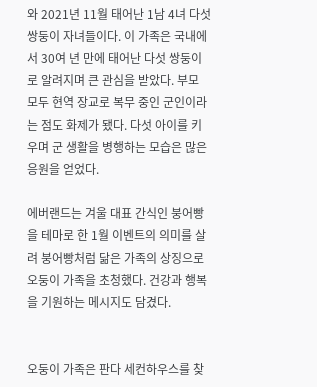와 2021년 11월 태어난 1남 4녀 다섯 쌍둥이 자녀들이다. 이 가족은 국내에서 30여 년 만에 태어난 다섯 쌍둥이로 알려지며 큰 관심을 받았다. 부모 모두 현역 장교로 복무 중인 군인이라는 점도 화제가 됐다. 다섯 아이를 키우며 군 생활을 병행하는 모습은 많은 응원을 얻었다.

에버랜드는 겨울 대표 간식인 붕어빵을 테마로 한 1월 이벤트의 의미를 살려 붕어빵처럼 닮은 가족의 상징으로 오둥이 가족을 초청했다. 건강과 행복을 기원하는 메시지도 담겼다.


오둥이 가족은 판다 세컨하우스를 찾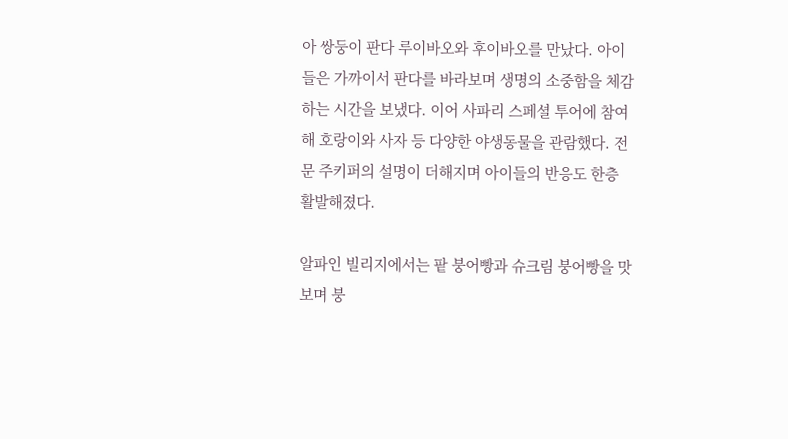아 쌍둥이 판다 루이바오와 후이바오를 만났다. 아이들은 가까이서 판다를 바라보며 생명의 소중함을 체감하는 시간을 보냈다. 이어 사파리 스페셜 투어에 참여해 호랑이와 사자 등 다양한 야생동물을 관람했다. 전문 주키퍼의 설명이 더해지며 아이들의 반응도 한층 활발해졌다.

알파인 빌리지에서는 팥 붕어빵과 슈크림 붕어빵을 맛보며 붕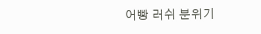어빵 러쉬 분위기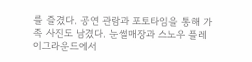를 즐겼다. 공연 관람과 포토타임을 통해 가족 사진도 남겼다. 눈썰매장과 스노우 플레이그라운드에서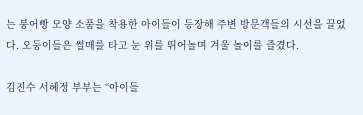는 붕어빵 모양 소품을 착용한 아이들이 등장해 주변 방문객들의 시선을 끌었다. 오둥이들은 썰매를 타고 눈 위를 뛰어놀며 겨울 놀이를 즐겼다.

김진수 서혜정 부부는 “아이들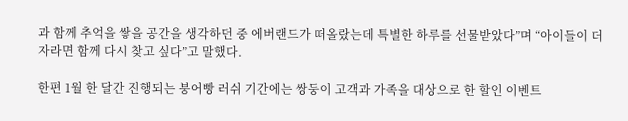과 함께 추억을 쌓을 공간을 생각하던 중 에버랜드가 떠올랐는데 특별한 하루를 선물받았다”며 “아이들이 더 자라면 함께 다시 찾고 싶다”고 말했다.

한편 1월 한 달간 진행되는 붕어빵 러쉬 기간에는 쌍둥이 고객과 가족을 대상으로 한 할인 이벤트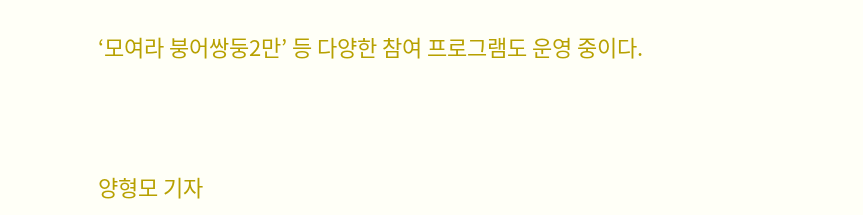‘모여라 붕어쌍둥2만’ 등 다양한 참여 프로그램도 운영 중이다.



양형모 기자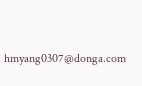hmyang0307@donga.com